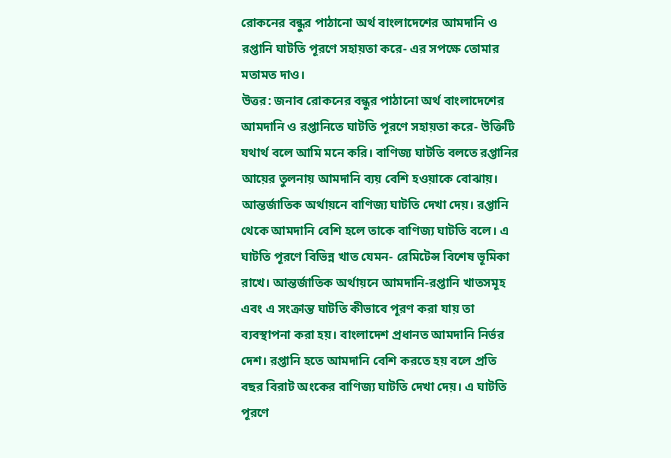রোকনের বন্ধুর পাঠানো অর্থ বাংলাদেশের আমদানি ও রপ্তানি ঘাটতি পূরণে সহায়তা করে- এর সপক্ষে তোমার মতামত দাও।
উত্তর: জনাব রোকনের বন্ধুর পাঠানো অর্থ বাংলাদেশের আমদানি ও রপ্তানিতে ঘাটতি পূরণে সহায়তা করে- উক্তিটি যথার্থ বলে আমি মনে করি। বাণিজ্য ঘাটতি বলতে রপ্তানির আয়ের তুলনায় আমদানি ব্যয় বেশি হওয়াকে বোঝায়। আন্তর্জাতিক অর্থায়নে বাণিজ্য ঘাটতি দেখা দেয়। রপ্তানি থেকে আমদানি বেশি হলে তাকে বাণিজ্য ঘাটতি বলে। এ ঘাটতি পূরণে বিভিন্ন খাত যেমন- রেমিটেন্স বিশেষ ভূমিকা রাখে। আন্তর্জাতিক অর্থায়নে আমদানি-রপ্তানি খাতসমূহ এবং এ সংক্রান্ত ঘাটতি কীভাবে পূরণ করা যায় তা ব্যবস্থাপনা করা হয়। বাংলাদেশ প্রধানত আমদানি নির্ভর দেশ। রপ্তানি হতে আমদানি বেশি করতে হয় বলে প্রতি বছর বিরাট অংকের বাণিজ্য ঘাটতি দেখা দেয়। এ ঘাটতি পূরণে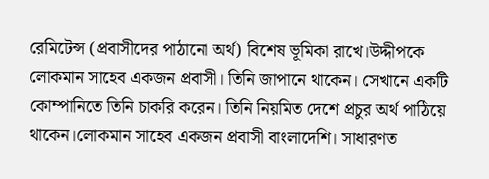রেমিটেন্স (প্রবাসীদের পাঠানো অর্থ) বিশেষ ভূমিকা রাখে।উদ্দীপকে লোকমান সাহেব একজন প্রবাসী। তিনি জাপানে থাকেন। সেখানে একটি কোম্পানিতে তিনি চাকরি করেন। তিনি নিয়মিত দেশে প্রচুর অর্থ পাঠিয়ে থাকেন।লোকমান সাহেব একজন প্রবাসী বাংলাদেশি। সাধারণত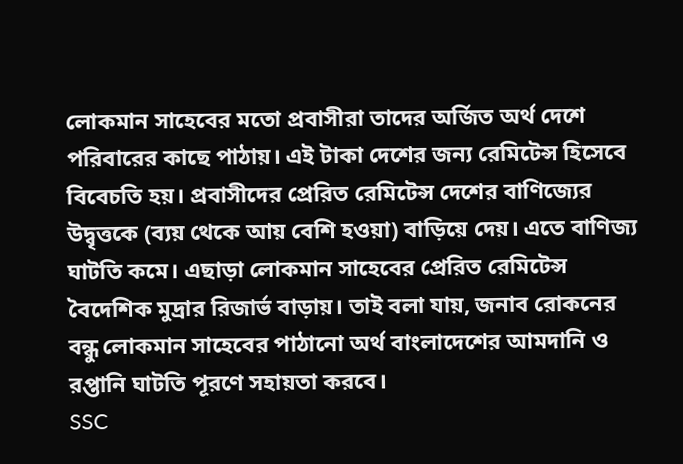লোকমান সাহেবের মতো প্রবাসীরা তাদের অর্জিত অর্থ দেশে পরিবারের কাছে পাঠায়। এই টাকা দেশের জন্য রেমিটেন্স হিসেবে বিবেচতি হয়। প্রবাসীদের প্রেরিত রেমিটেন্স দেশের বাণিজ্যের উদ্বৃত্তকে (ব্যয় থেকে আয় বেশি হওয়া) বাড়িয়ে দেয়। এতে বাণিজ্য ঘাটতি কমে। এছাড়া লোকমান সাহেবের প্রেরিত রেমিটেন্স বৈদেশিক মুদ্রার রিজার্ভ বাড়ায়। তাই বলা যায়, জনাব রোকনের বন্ধু লোকমান সাহেবের পাঠানো অর্থ বাংলাদেশের আমদানি ও রপ্তানি ঘাটতি পূরণে সহায়তা করবে।
SSC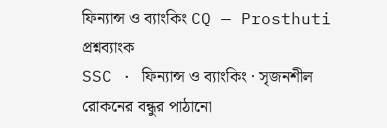ফিন্যান্স ও ব্যাংকিং CQ — Prosthuti প্রশ্নব্যাংক
SSC · ফিন্যান্স ও ব্যাংকিং · সৃজনশীল
রোকনের বন্ধুর পাঠানো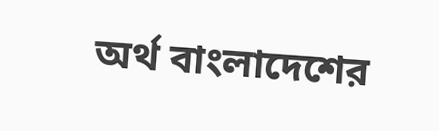অর্থ বাংলাদেশের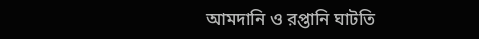আমদানি ও রপ্তানি ঘাটতি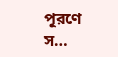পূরণে স…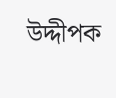উদ্দীপক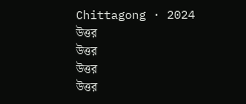Chittagong · 2024
উত্তর
উত্তর
উত্তর
উত্তর